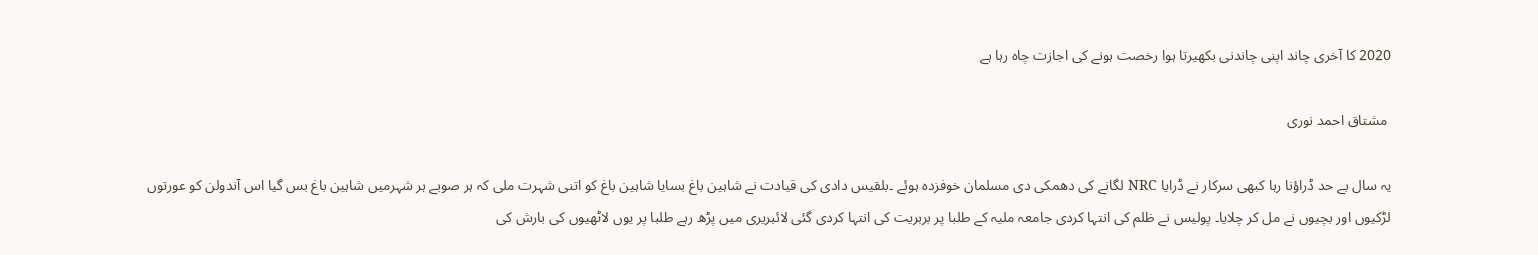2020 کا آخری چاند اپنی چاندنی بکھیرتا ہوا رخصت ہونے کی اجازت چاہ رہا ہے

 مشتاق احمد نوری

یہ سال بے حد ڈراؤنا رہا کبھی سرکار نے ڈرایا NRC لگانے کی دھمکی دی مسلمان خوفزدہ ہوئے ۔بلقیس دادی کی قیادت نے شاہین باغ بسایا شاہین باغ کو اتنی شہرت ملی کہ ہر صوبے ہر شہرمیں شاہین باغ بس گیا اس آندولن کو عورتوں لڑکیوں اور بچیوں نے مل کر چلایا۔ پولیس نے ظلم کی انتہا کردی جامعہ ملیہ کے طلبا پر بربریت کی انتہا کردی گئی لائبریری میں پڑھ رہے طلبا پر یوں لاٹھیوں کی بارش کی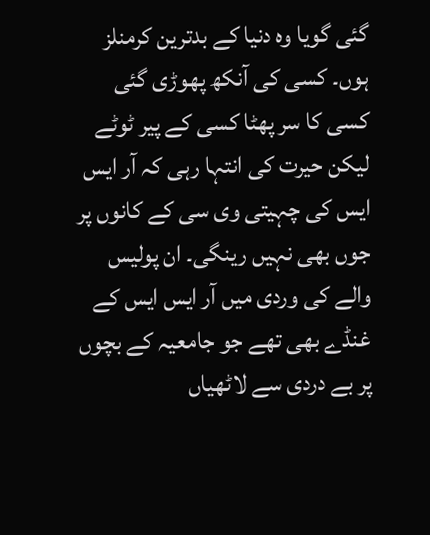گئی گویا وہ دنیا کے بدترین کرمنلز ہوں۔ کسی کی آنکھ پھوڑی گئی کسی کا سر پھٹا کسی کے پیر ٹوٹے لیکن حیرت کی انتہا رہی کہ آر ایس ایس کی چہیتی وی سی کے کانوں پر جوں بھی نہیں رینگی۔ ان پولیس والے کی وردی میں آر ایس ایس کے غنڈے بھی تھے جو جامعیہ کے بچوں پر بے دردی سے لاٹھیاں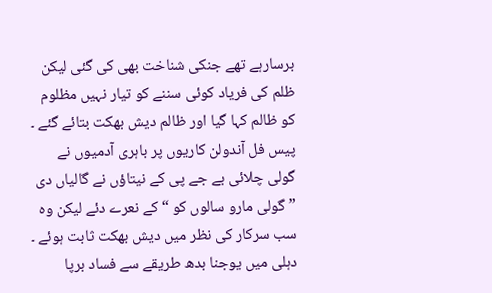برسارہے تھے جنکی شناخت بھی کی گئی لیکن ظلم کی فریاد کوئی سننے کو تیار نہیں مظلوم کو ظالم کہا گیا اور ظالم دیش بھکت بتائے گئے ۔ پیس فل آندولن کاریوں پر باہری آدمیوں نے گولی چلائی بے جے پی کے نیتاؤں نے گالیاں دی ” گولی مارو سالوں کو “ کے نعرے دئے لیکن وہ سب سرکار کی نظر میں دیش بھکت ثابت ہوئے ۔ دہلی میں یوجنا بدھ طریقے سے فساد برپا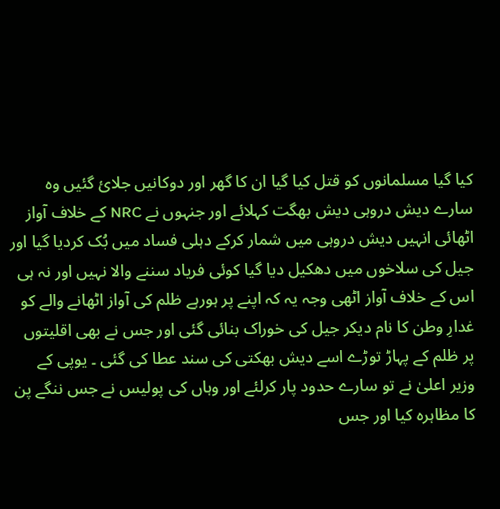کیا گیا مسلمانوں کو قتل کیا گیا ان کا گھر اور دوکانیں جلائ گئیں وہ سارے دیش دروہی دیش بھگت کہلائے اور جنہوں نے NRC کے خلاف آواز اٹھائی انہیں دیش دروہی میں شمار کرکے دہلی فساد میں بُک کردیا گیا اور جیل کی سلاخوں میں دھکیل دیا گیا کوئی فریاد سننے والا نہیں اور نہ ہی اس کے خلاف آواز اٹھی وجہ یہ کہ اپنے پر ہورہے ظلم کی آواز اٹھانے والے کو غدارِ وطن کا نام دیکر جیل کی خوراک بنائی گئی اور جس نے بھی اقلیتوں پر ظلم کے پہاڑ توڑے اسے دیش بھکتی کی سند عطا کی گئی ۔ یوپی کے وزیر اعلیٰ نے تو سارے حدود پار کرلئے اور وہاں کی پولیس نے جس ننگے پن کا مظاہرہ کیا اور جس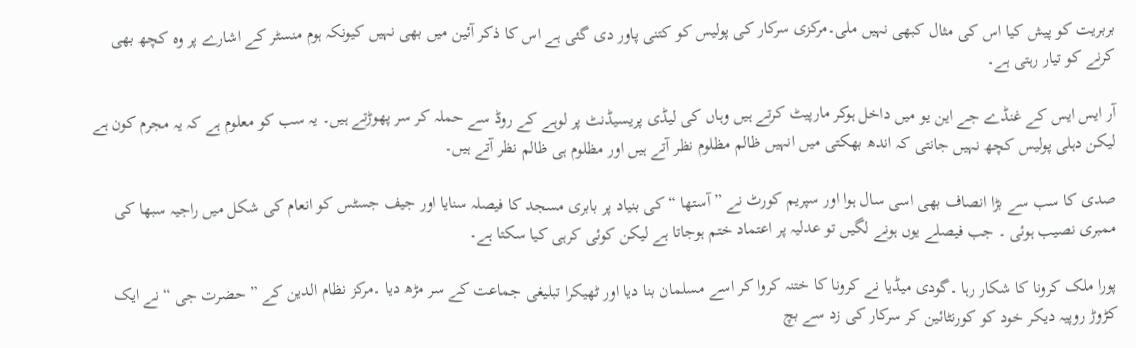بربریت کو پیش کیا اس کی مثال کبھی نہیں ملی۔مرکزی سرکار کی پولیس کو کتنی پاور دی گئی ہے اس کا ذکر آئین میں بھی نہیں کیونکہ ہوم منسٹر کے اشارے پر وہ کچھ بھی کرنے کو تیار رہتی ہے۔

آر ایس ایس کے غنڈے جے این یو میں داخل ہوکر مارپیٹ کرتے ہیں وہاں کی لیڈی پریسیڈنٹ پر لوہے کے روڈ سے حملہ کر سر پھوڑتے ہیں۔ یہ سب کو معلوم ہے کہ یہ مجرم کون ہے لیکن دہلی پولیس کچھ نہیں جانتی کہ اندھ بھکتی میں انہیں ظالم مظلوم نظر آتے ہیں اور مظلوم ہی ظالم نظر آتے ہیں۔

صدی کا سب سے بڑا انصاف بھی اسی سال ہوا اور سپریم کورٹ نے ” آستھا “ کی بنیاد پر بابری مسجد کا فیصلہ سنایا اور جیف جسٹس کو انعام کی شکل میں راجیہ سبھا کی ممبری نصیب ہوئی ۔ جب فیصلے یوں ہونے لگیں تو عدلیہ پر اعتماد ختم ہوجاتا ہے لیکن کوئی کرہی کیا سکتا ہے۔

پورا ملک کرونا کا شکار رہا ۔گودی میڈیا نے کرونا کا ختنہ کروا کر اسے مسلمان بنا دیا اور ٹھیکرا تبلیغی جماعت کے سر مڑھ دیا ۔مرکز نظام الدین کے ” حضرت جی “ نے ایک کڑوڑ روپیہ دیکر خود کو کورنٹائین کر سرکار کی زد سے بچ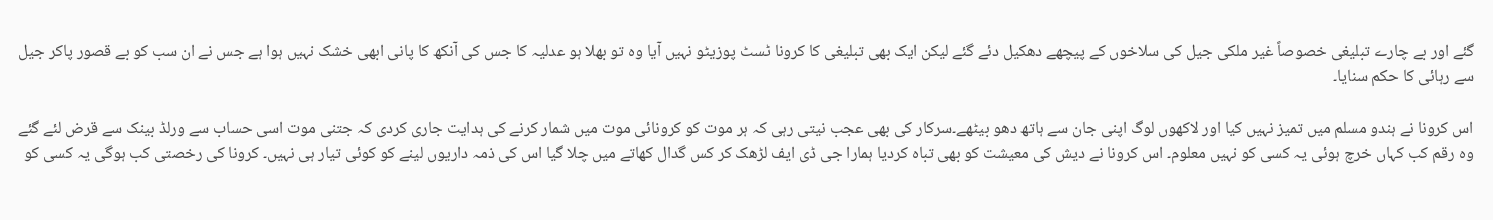گئے اور بے چارے تبلیغی خصوصاً غیر ملکی جیل کی سلاخوں کے پیچھے دھکیل دئے گئے لیکن ایک بھی تبلیغی کا کرونا ٹسٹ پوزیٹو نہیں آیا وہ تو بھلا ہو عدلیہ کا جس کی آنکھ کا پانی ابھی خشک نہیں ہوا ہے جس نے ان سب کو بے قصور پاکر جیل سے رہائی کا حکم سنایا۔

اس کرونا نے ہندو مسلم میں تمیز نہیں کیا اور لاکھوں لوگ اپنی جان سے ہاتھ دھو بیٹھے۔سرکار کی بھی عجب نیتی رہی کہ ہر موت کو کرونائی موت میں شمار کرنے کی ہدایت جاری کردی کہ جتنی موت اسی حساب سے ورلڈ بینک سے قرض لئے گئے وہ رقم کب کہاں خرچ ہوئی یہ کسی کو نہیں معلوم۔ اس کرونا نے دیش کی معیشت کو بھی تباہ کردیا ہمارا جی ڈی ایف لڑھک کر کس گدال کھاتے میں چلا گیا اس کی ذمہ داریوں لینے کو کوئی تیار ہی نہیں۔ کرونا کی رخصتی کب ہوگی یہ کسی کو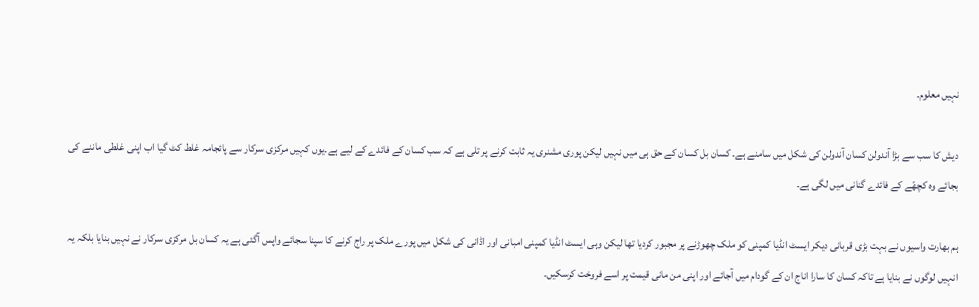نہیں معلوم۔

دیش کا سب سے بڑا آندولن کسان آندولن کی شکل میں سامنے ہے۔ کسان بل کسان کے حق ہی میں نہیں لیکن پوری مشنری یہ ثابت کرنے پر تلی ہے کہ سب کسان کے فائدے کے لیے ہے۔یوں کہیں مرکزی سرکار سے پائجامہ غلط کٹ گیا اب اپنی غلطی ماننے کی بجائے وہ کچھّے کے فائدے گنانی میں لگی ہے۔

ہم بھارت واسیوں نے بہت بڑی قربانی دیکر ایسٹ انڈیا کمپنی کو ملک چھوڑنے پر مجبور کردیا تھا لیکن وہی ایسٹ انڈیا کمپنی امبانی اور اڈانی کی شکل میں پورے ملک پر راج کرنے کا سپنا سجائے واپس آگئی ہے یہ کسان بل مرکزی سرکار نے نہیں بنایا بلکہ یہ انہیں لوگوں نے بنایا ہے تاکہ کسان کا سارا اناج ان کے گودام میں آجائے اور اپنی من مانی قیمت پر اسے فروخت کرسکیں۔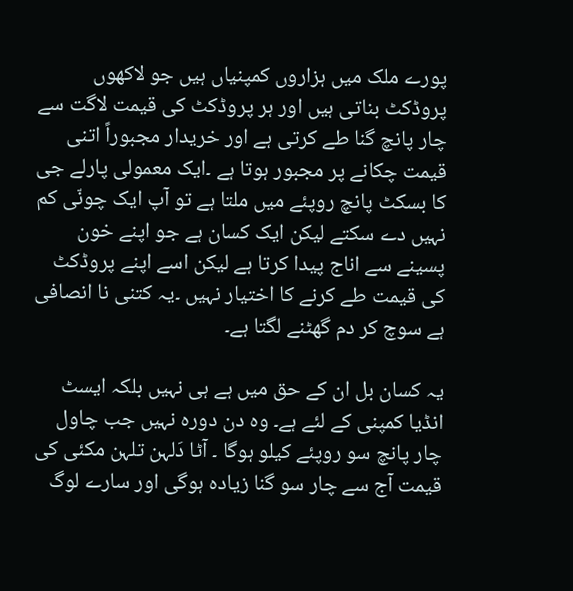پورے ملک میں ہزاروں کمپنیاں ہیں جو لاکھوں پروڈکٹ بناتی ہیں اور ہر پروڈکٹ کی قیمت لاگت سے چار پانچ گنا طے کرتی ہے اور خریدار مجبوراً اتنی قیمت چکانے پر مجبور ہوتا ہے ۔ایک معمولی پارلے جی کا بسکٹ پانچ روپئے میں ملتا ہے تو آپ ایک چونّی کم نہیں دے سکتے لیکن ایک کسان ہے جو اپنے خون پسینے سے اناج پیدا کرتا ہے لیکن اسے اپنے پروڈکٹ کی قیمت طے کرنے کا اختیار نہیں ۔یہ کتنی نا انصافی ہے سوچ کر دم گھٹنے لگتا ہے۔

یہ کسان بل ان کے حق میں ہے ہی نہیں بلکہ ایسٹ انڈیا کمپنی کے لئے ہے۔ وہ دن دورہ نہیں جب چاول چار پانچ سو روپئے کیلو ہوگا ۔ آٹا دَلہن تلہن مکئی کی قیمت آج سے چار سو گنا زیادہ ہوگی اور سارے لوگ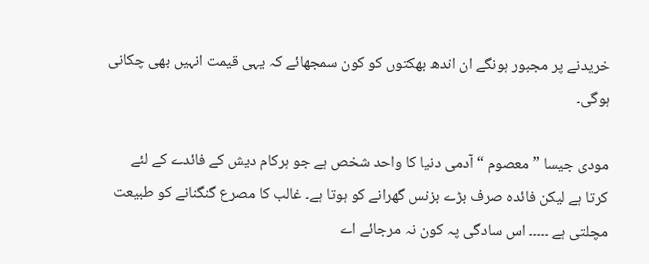خریدنے پر مجبور ہونگے ان اندھ بھکتوں کو کون سمجھائے کہ یہی قیمت انہیں بھی چکانی ہوگی۔

مودی جیسا ”معصوم “ آدمی دنیا کا واحد شخص ہے جو ہرکام دیش کے فائدے کے لئے کرتا ہے لیکن فائدہ صرف بڑے بزنس گھرانے کو ہوتا ہے۔ غالب کا مصرع گنگنانے کو طبیعت مچلتی ہے ۔۔۔۔۔ اس سادگی پہ کون نہ مرجائے اے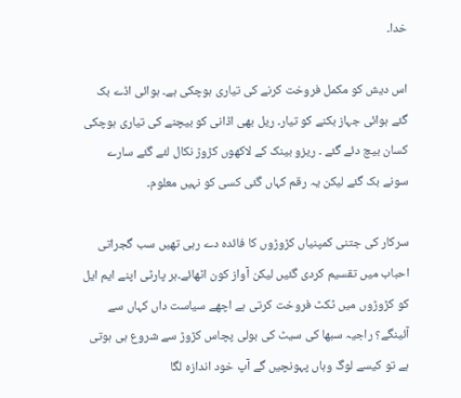خدا۔

اس دیش کو مکمل فروخت کرنے کی تیاری ہوچکی ہے۔ ہوائی اڈے بک گئے ہوائی جہاز بکنے کو تیار۔ ریل بھی اڈانی کو بیچنے کی تیاری ہوچکی کسان بیچ دئے گئے ۔ ریزو بینک کے لاکھوں کڑوڑ نکال لئے گئے سارے سونے بک گئے لیکن یہ رقم کہاں گئی کسی کو نہیں معلوم۔

سرکار کی جتنی کمپنیاں کڑوڑوں کا فائدہ دے رہی تھیں سب گجراتی احباب میں تقسیم کردی گئیں لیکن آواز کون اٹھائے۔ہر پارٹی اپنے ایم ایل کو کڑوڑوں میں ٹکٹ فروخت کرتی ہے اچھے سیاست داں کہاں سے آئینگے؟ راجیہ سبھا کی سیٹ کی بولی پچاس کڑوڑ سے شروع ہی ہوتی ہے تو کیسے لوگ وہاں پہونچیں گے آپ خود اندازہ لگا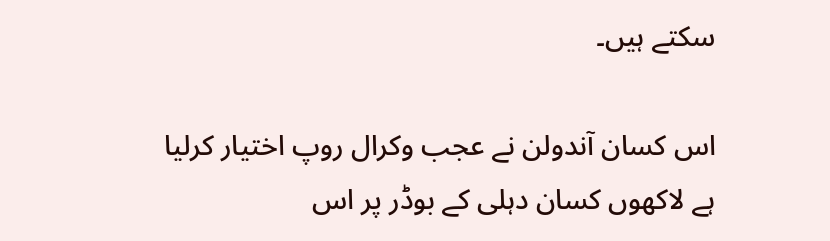سکتے ہیں۔

اس کسان آندولن نے عجب وکرال روپ اختیار کرلیا ہے لاکھوں کسان دہلی کے بوڈر پر اس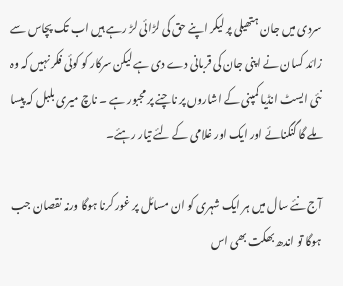سردی میں جان ہتھیلی پر لیکر اپنے حق کی لڑائی لڑ رہے ہیں اب تک پچاس سے زائد کسان نے اپنی جان کی قربانی دے دی ہے لیکن سرکار کو کوئی فکر نہیں کہ وہ نئی ایسٹ انڈیا کمپنی کے اشاروں پر ناچنے پر مجبور ہے ۔ ناچ میری بلبل کہ پیسا ملے گا گنگنائے اور ایک اور غلامی کے لئے تیار رہئے۔

آج نئے سال میں ہر ایک شہری کو ان مسائل پر غور کرنا ہوگا ورنہ نقصان جب ہوگا تو اندھ بھکت بھی اس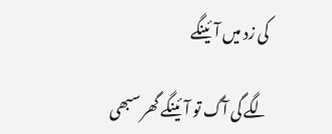کی زد میں آئینگے

لگے گی آگ تو آئینگے گھر سبھی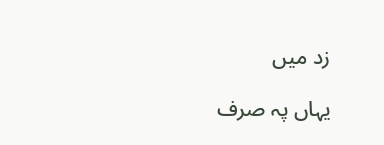زد میں

یہاں پہ صرف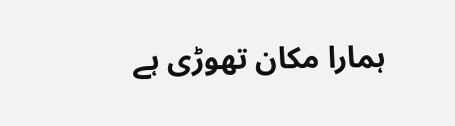ہمارا مکان تھوڑی ہے